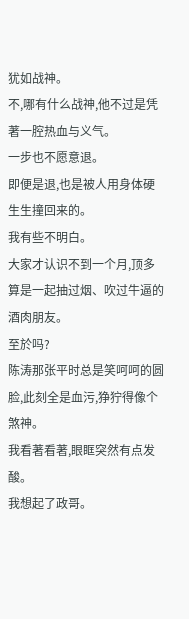犹如战神。
不,哪有什么战神,他不过是凭著一腔热血与义气。
一步也不愿意退。
即便是退,也是被人用身体硬生生撞回来的。
我有些不明白。
大家才认识不到一个月,顶多算是一起抽过烟、吹过牛逼的酒肉朋友。
至於吗?
陈涛那张平时总是笑呵呵的圆脸,此刻全是血污,狰狞得像个煞神。
我看著看著,眼眶突然有点发酸。
我想起了政哥。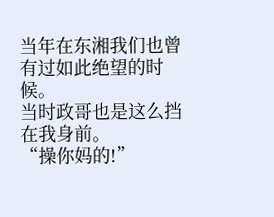当年在东湘我们也曾有过如此绝望的时候。
当时政哥也是这么挡在我身前。
“操你妈的!”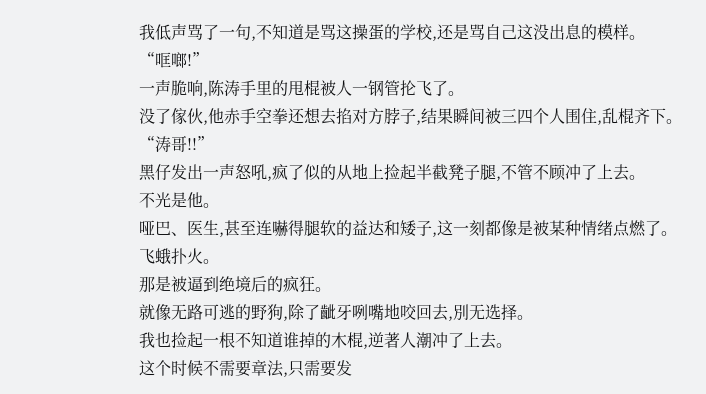我低声骂了一句,不知道是骂这操蛋的学校,还是骂自己这没出息的模样。
“哐啷!”
一声脆响,陈涛手里的甩棍被人一钢管抡飞了。
没了傢伙,他赤手空拳还想去掐对方脖子,结果瞬间被三四个人围住,乱棍齐下。
“涛哥!!”
黑仔发出一声怒吼,疯了似的从地上捡起半截凳子腿,不管不顾冲了上去。
不光是他。
哑巴、医生,甚至连嚇得腿软的益达和矮子,这一刻都像是被某种情绪点燃了。
飞蛾扑火。
那是被逼到绝境后的疯狂。
就像无路可逃的野狗,除了齜牙咧嘴地咬回去,別无选择。
我也捡起一根不知道谁掉的木棍,逆著人潮冲了上去。
这个时候不需要章法,只需要发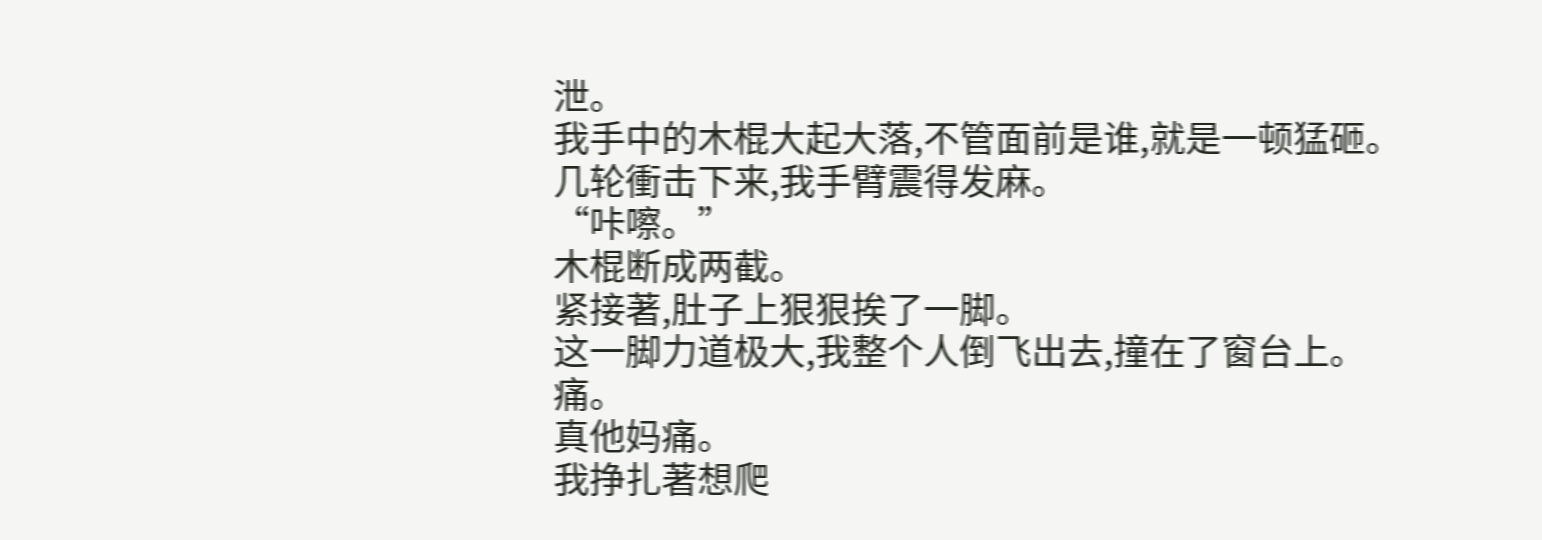泄。
我手中的木棍大起大落,不管面前是谁,就是一顿猛砸。
几轮衝击下来,我手臂震得发麻。
“咔嚓。”
木棍断成两截。
紧接著,肚子上狠狠挨了一脚。
这一脚力道极大,我整个人倒飞出去,撞在了窗台上。
痛。
真他妈痛。
我挣扎著想爬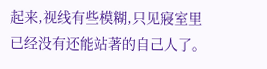起来,视线有些模糊,只见寢室里已经没有还能站著的自己人了。